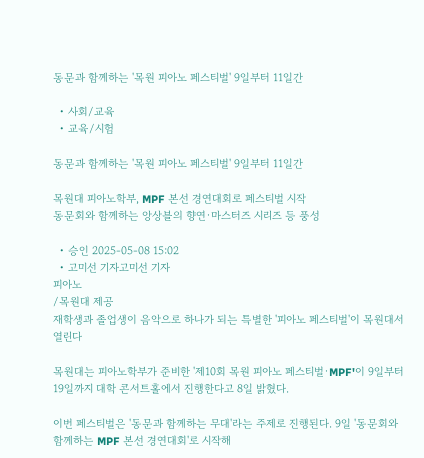동문과 함께하는 '목원 피아노 페스티벌' 9일부터 11일간

  • 사회/교육
  • 교육/시험

동문과 함께하는 '목원 피아노 페스티벌' 9일부터 11일간

목원대 피아노학부, MPF 본선 경연대회로 페스티벌 시작
동문회와 함께하는 앙상블의 향연·마스터즈 시리즈 등 풍성

  • 승인 2025-05-08 15:02
  • 고미선 기자고미선 기자
피아노
/목원대 제공
재학생과 졸업생이 음악으로 하나가 되는 특별한 '피아노 페스티벌'이 목원대서 열린다

목원대는 피아노학부가 준비한 '제10회 목원 피아노 페스티벌·MPF'이 9일부터 19일까지 대학 콘서트홀에서 진행한다고 8일 밝혔다.

이번 페스티벌은 '동문과 함께하는 무대'라는 주제로 진행된다. 9일 '동문회와 함께하는 MPF 본선 경연대회'로 시작해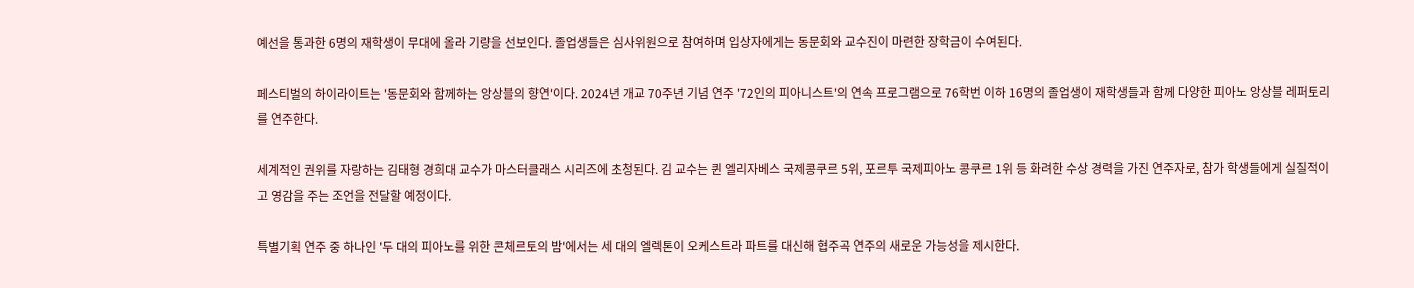예선을 통과한 6명의 재학생이 무대에 올라 기량을 선보인다. 졸업생들은 심사위원으로 참여하며 입상자에게는 동문회와 교수진이 마련한 장학금이 수여된다.

페스티벌의 하이라이트는 '동문회와 함께하는 앙상블의 향연'이다. 2024년 개교 70주년 기념 연주 '72인의 피아니스트'의 연속 프로그램으로 76학번 이하 16명의 졸업생이 재학생들과 함께 다양한 피아노 앙상블 레퍼토리를 연주한다.

세계적인 권위를 자랑하는 김태형 경희대 교수가 마스터클래스 시리즈에 초청된다. 김 교수는 퀸 엘리자베스 국제콩쿠르 5위, 포르투 국제피아노 콩쿠르 1위 등 화려한 수상 경력을 가진 연주자로, 참가 학생들에게 실질적이고 영감을 주는 조언을 전달할 예정이다.

특별기획 연주 중 하나인 '두 대의 피아노를 위한 콘체르토의 밤'에서는 세 대의 엘렉톤이 오케스트라 파트를 대신해 협주곡 연주의 새로운 가능성을 제시한다.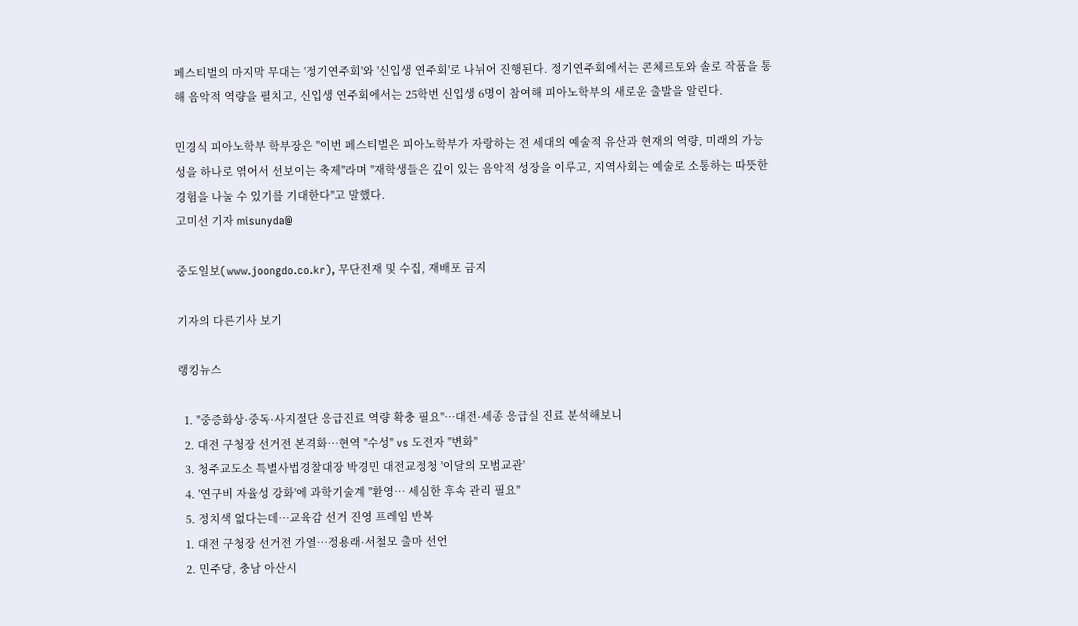페스티벌의 마지막 무대는 '정기연주회'와 '신입생 연주회'로 나뉘어 진행된다. 정기연주회에서는 콘체르토와 솔로 작품을 통해 음악적 역량을 펼치고, 신입생 연주회에서는 25학번 신입생 6명이 참여해 피아노학부의 새로운 출발을 알린다.

민경식 피아노학부 학부장은 "이번 페스티벌은 피아노학부가 자랑하는 전 세대의 예술적 유산과 현재의 역량, 미래의 가능성을 하나로 엮어서 선보이는 축제"라며 "재학생들은 깊이 있는 음악적 성장을 이루고, 지역사회는 예술로 소통하는 따뜻한 경험을 나눌 수 있기를 기대한다"고 말했다.
고미선 기자 misunyda@

중도일보(www.joongdo.co.kr), 무단전재 및 수집, 재배포 금지

기자의 다른기사 보기

랭킹뉴스

  1. "중증화상·중독·사지절단 응급진료 역량 확충 필요"…대전·세종 응급실 진료 분석해보니
  2. 대전 구청장 선거전 본격화…현역 "수성" vs 도전자 "변화"
  3. 청주교도소 특별사법경찰대장 박경민 대전교정청 '이달의 모범교관'
  4. '연구비 자율성 강화'에 과학기술계 "환영… 세심한 후속 관리 필요"
  5. 정치색 없다는데…교육감 선거 진영 프레임 반복
  1. 대전 구청장 선거전 가열…정용래·서철모 출마 선언
  2. 민주당, 충남 아산시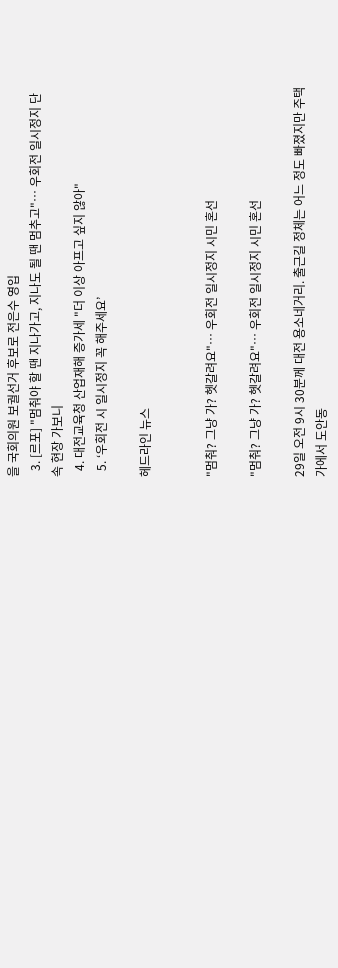을 국회의원 보궐선거 후보로 전은수 영입
  3. [르포] "멈춰야 할 땐 지나가고, 지나도 될 땐 멈추고"… 우회전 일시정지 단속 현장 가보니
  4. 대전교육청 산업재해 증가세 "더 이상 아프고 싶지 않아"
  5. ‘우회전 시 일시정지 꼭 해주세요’

헤드라인 뉴스


"멈춰? 그냥 가? 헷갈려요"… 우회전 일시정지 시민 혼선

"멈춰? 그냥 가? 헷갈려요"… 우회전 일시정지 시민 혼선

29일 오전 9시 30분께 대전 용소네거리. 출근길 정체는 어느 정도 빠졌지만 주택가에서 도안동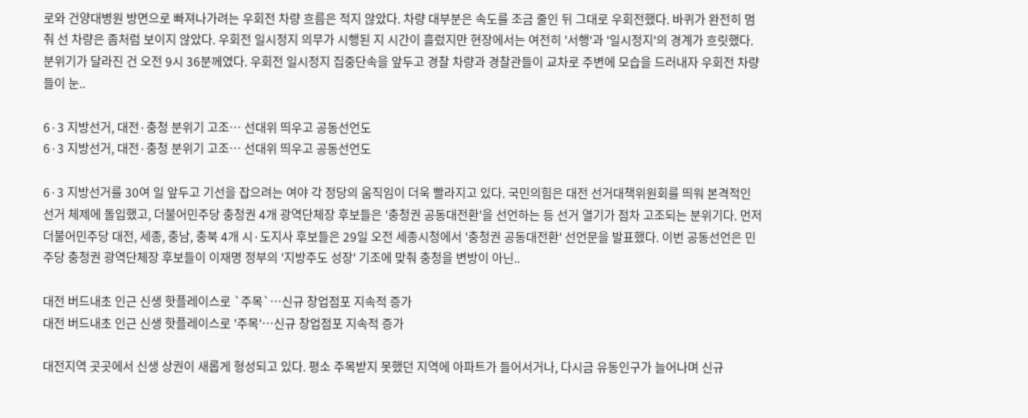로와 건양대병원 방면으로 빠져나가려는 우회전 차량 흐름은 적지 않았다. 차량 대부분은 속도를 조금 줄인 뒤 그대로 우회전했다. 바퀴가 완전히 멈춰 선 차량은 좀처럼 보이지 않았다. 우회전 일시정지 의무가 시행된 지 시간이 흘렀지만 현장에서는 여전히 '서행'과 '일시정지'의 경계가 흐릿했다. 분위기가 달라진 건 오전 9시 36분께였다. 우회전 일시정지 집중단속을 앞두고 경찰 차량과 경찰관들이 교차로 주변에 모습을 드러내자 우회전 차량들이 눈..

6·3 지방선거, 대전·충청 분위기 고조… 선대위 띄우고 공동선언도
6·3 지방선거, 대전·충청 분위기 고조… 선대위 띄우고 공동선언도

6·3 지방선거를 30여 일 앞두고 기선을 잡으려는 여야 각 정당의 움직임이 더욱 빨라지고 있다. 국민의힘은 대전 선거대책위원회를 띄워 본격적인 선거 체제에 돌입했고, 더불어민주당 충청권 4개 광역단체장 후보들은 '충청권 공동대전환'을 선언하는 등 선거 열기가 점차 고조되는 분위기다. 먼저 더불어민주당 대전, 세종, 충남, 충북 4개 시·도지사 후보들은 29일 오전 세종시청에서 '충청권 공동대전환' 선언문을 발표했다. 이번 공동선언은 민주당 충청권 광역단체장 후보들이 이재명 정부의 '지방주도 성장' 기조에 맞춰 충청을 변방이 아닌..

대전 버드내초 인근 신생 핫플레이스로 `주목`…신규 창업점포 지속적 증가
대전 버드내초 인근 신생 핫플레이스로 '주목'…신규 창업점포 지속적 증가

대전지역 곳곳에서 신생 상권이 새롭게 형성되고 있다. 평소 주목받지 못했던 지역에 아파트가 들어서거나, 다시금 유동인구가 늘어나며 신규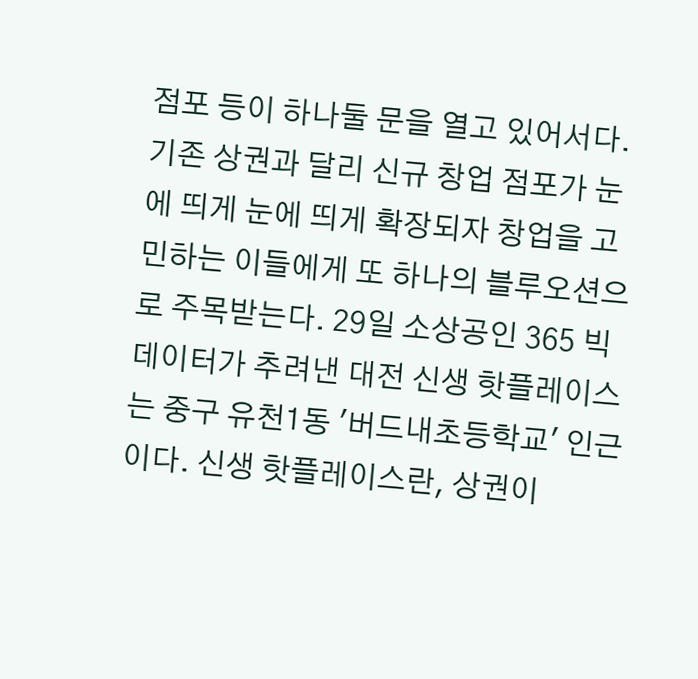점포 등이 하나둘 문을 열고 있어서다. 기존 상권과 달리 신규 창업 점포가 눈에 띄게 눈에 띄게 확장되자 창업을 고민하는 이들에게 또 하나의 블루오션으로 주목받는다. 29일 소상공인 365 빅데이터가 추려낸 대전 신생 핫플레이스는 중구 유천1동 '버드내초등학교' 인근이다. 신생 핫플레이스란, 상권이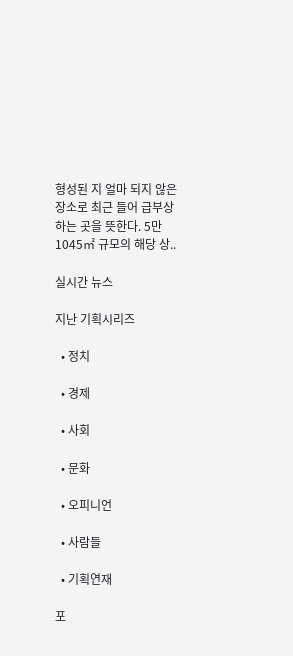형성된 지 얼마 되지 않은 장소로 최근 들어 급부상하는 곳을 뜻한다. 5만 1045㎡ 규모의 해당 상..

실시간 뉴스

지난 기획시리즈

  • 정치

  • 경제

  • 사회

  • 문화

  • 오피니언

  • 사람들

  • 기획연재

포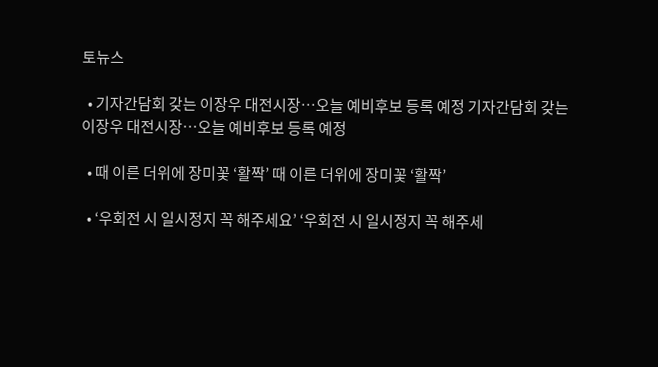토뉴스

  • 기자간담회 갖는 이장우 대전시장…오늘 예비후보 등록 예정 기자간담회 갖는 이장우 대전시장…오늘 예비후보 등록 예정

  • 때 이른 더위에 장미꽃 ‘활짝’ 때 이른 더위에 장미꽃 ‘활짝’

  • ‘우회전 시 일시정지 꼭 해주세요’ ‘우회전 시 일시정지 꼭 해주세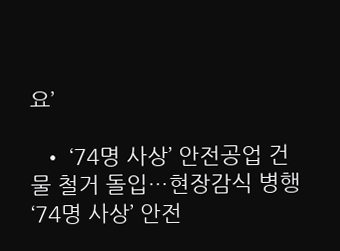요’

  • ‘74명 사상’ 안전공업 건물 철거 돌입…현장감식 병행 ‘74명 사상’ 안전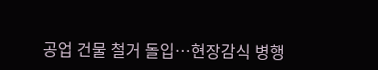공업 건물 철거 돌입…현장감식 병행